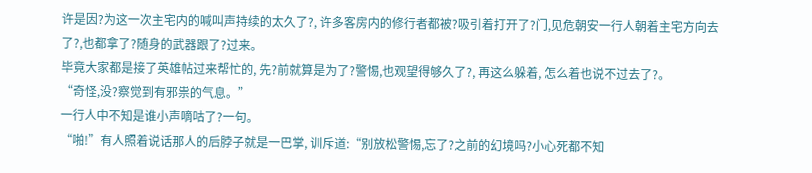许是因?为这一次主宅内的喊叫声持续的太久了?, 许多客房内的修行者都被?吸引着打开了?门,见危朝安一行人朝着主宅方向去了?,也都拿了?随身的武器跟了?过来。
毕竟大家都是接了英雄帖过来帮忙的, 先?前就算是为了?警惕,也观望得够久了?, 再这么躲着, 怎么着也说不过去了?。
“奇怪,没?察觉到有邪祟的气息。”
一行人中不知是谁小声嘀咕了?一句。
“啪!”有人照着说话那人的后脖子就是一巴掌, 训斥道:“别放松警惕,忘了?之前的幻境吗?小心死都不知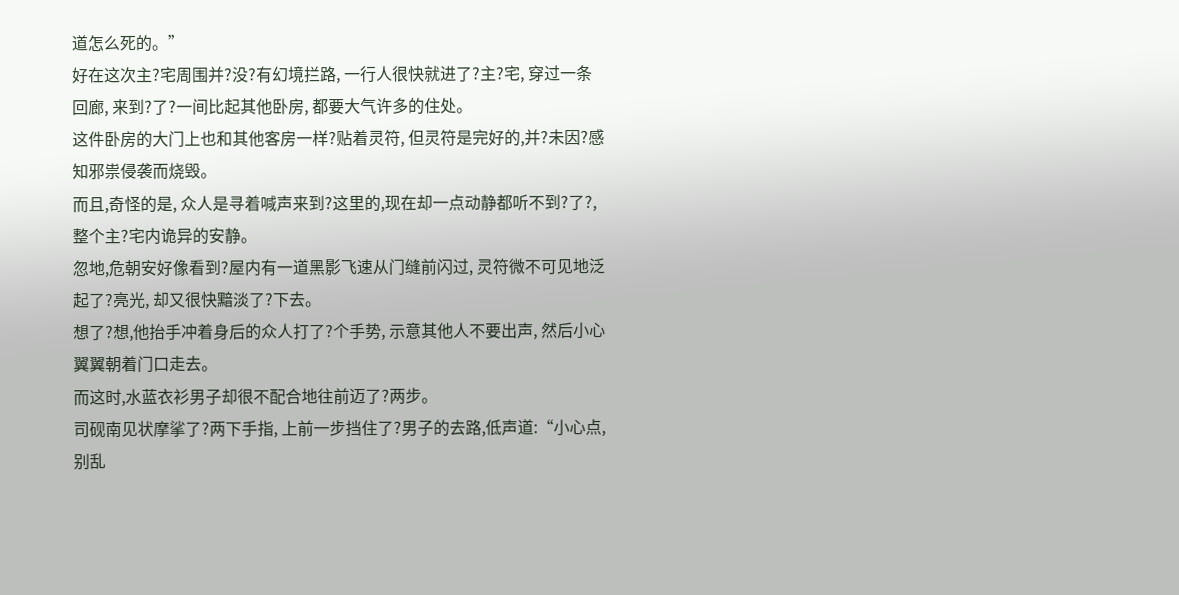道怎么死的。”
好在这次主?宅周围并?没?有幻境拦路, 一行人很快就进了?主?宅, 穿过一条回廊, 来到?了?一间比起其他卧房, 都要大气许多的住处。
这件卧房的大门上也和其他客房一样?贴着灵符, 但灵符是完好的,并?未因?感知邪祟侵袭而烧毁。
而且,奇怪的是, 众人是寻着喊声来到?这里的,现在却一点动静都听不到?了?,整个主?宅内诡异的安静。
忽地,危朝安好像看到?屋内有一道黑影飞速从门缝前闪过, 灵符微不可见地泛起了?亮光, 却又很快黯淡了?下去。
想了?想,他抬手冲着身后的众人打了?个手势, 示意其他人不要出声, 然后小心翼翼朝着门口走去。
而这时,水蓝衣衫男子却很不配合地往前迈了?两步。
司砚南见状摩挲了?两下手指, 上前一步挡住了?男子的去路,低声道:“小心点,别乱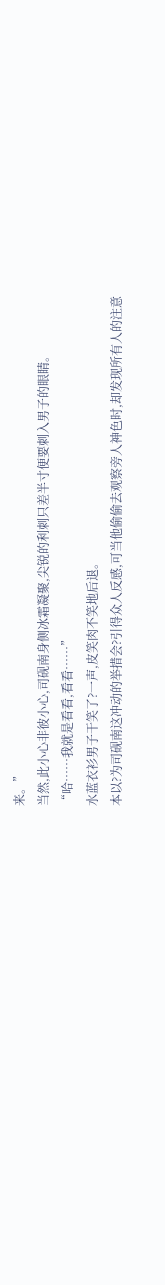来。”
当然,此小心非彼小心,司砚南身侧冰霜凝聚,尖锐的利刺只差半寸便要刺入男子的眼睛。
“哈……我就是看看,看看……”
水蓝衣衫男子干笑了?一声,皮笑肉不笑地后退。
本以?为司砚南这冲动的举措会?引得众人反感,可当他偷偷去观察旁人神色时,却发现所有人的注意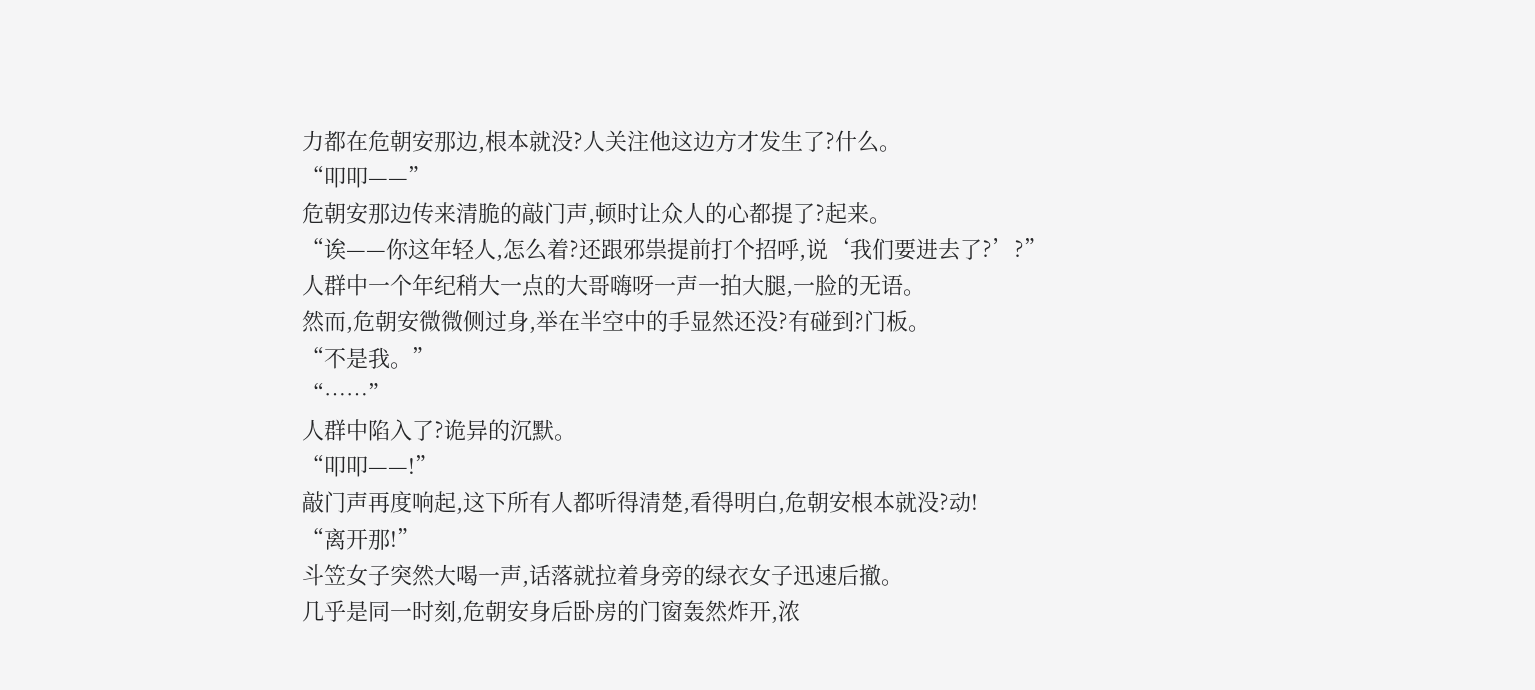力都在危朝安那边,根本就没?人关注他这边方才发生了?什么。
“叩叩——”
危朝安那边传来清脆的敲门声,顿时让众人的心都提了?起来。
“诶——你这年轻人,怎么着?还跟邪祟提前打个招呼,说‘我们要进去了?’?”
人群中一个年纪稍大一点的大哥嗨呀一声一拍大腿,一脸的无语。
然而,危朝安微微侧过身,举在半空中的手显然还没?有碰到?门板。
“不是我。”
“……”
人群中陷入了?诡异的沉默。
“叩叩——!”
敲门声再度响起,这下所有人都听得清楚,看得明白,危朝安根本就没?动!
“离开那!”
斗笠女子突然大喝一声,话落就拉着身旁的绿衣女子迅速后撤。
几乎是同一时刻,危朝安身后卧房的门窗轰然炸开,浓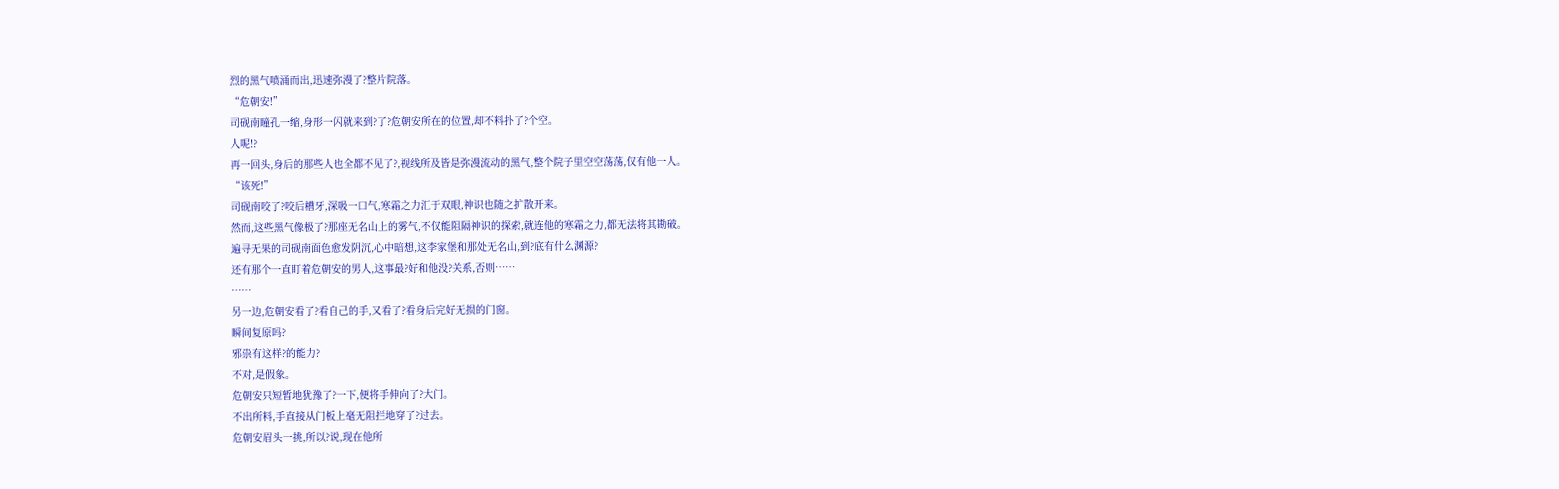烈的黑气喷涌而出,迅速弥漫了?整片院落。
“危朝安!”
司砚南瞳孔一缩,身形一闪就来到?了?危朝安所在的位置,却不料扑了?个空。
人呢!?
再一回头,身后的那些人也全都不见了?,视线所及皆是弥漫流动的黑气,整个院子里空空荡荡,仅有他一人。
“该死!”
司砚南咬了?咬后槽牙,深吸一口气,寒霜之力汇于双眼,神识也随之扩散开来。
然而,这些黑气像极了?那座无名山上的雾气,不仅能阻隔神识的探索,就连他的寒霜之力,都无法将其勘破。
遍寻无果的司砚南面色愈发阴沉,心中暗想,这李家堡和那处无名山,到?底有什么渊源?
还有那个一直盯着危朝安的男人,这事最?好和他没?关系,否则……
……
另一边,危朝安看了?看自己的手,又看了?看身后完好无损的门窗。
瞬间复原吗?
邪祟有这样?的能力?
不对,是假象。
危朝安只短暂地犹豫了?一下,便将手伸向了?大门。
不出所料,手直接从门板上毫无阻拦地穿了?过去。
危朝安眉头一挑,所以?说,现在他所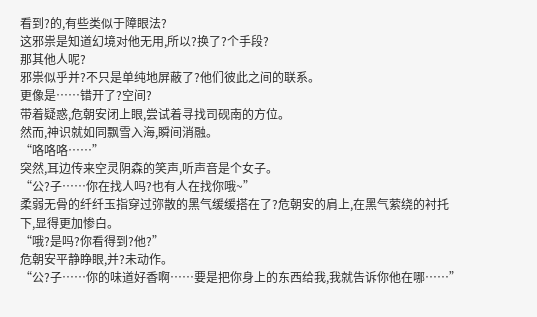看到?的,有些类似于障眼法?
这邪祟是知道幻境对他无用,所以?换了?个手段?
那其他人呢?
邪祟似乎并?不只是单纯地屏蔽了?他们彼此之间的联系。
更像是……错开了?空间?
带着疑惑,危朝安闭上眼,尝试着寻找司砚南的方位。
然而,神识就如同飘雪入海,瞬间消融。
“咯咯咯……”
突然,耳边传来空灵阴森的笑声,听声音是个女子。
“公?子……你在找人吗?也有人在找你哦~”
柔弱无骨的纤纤玉指穿过弥散的黑气缓缓搭在了?危朝安的肩上,在黑气萦绕的衬托下,显得更加惨白。
“哦?是吗?你看得到?他?”
危朝安平静睁眼,并?未动作。
“公?子……你的味道好香啊……要是把你身上的东西给我,我就告诉你他在哪……”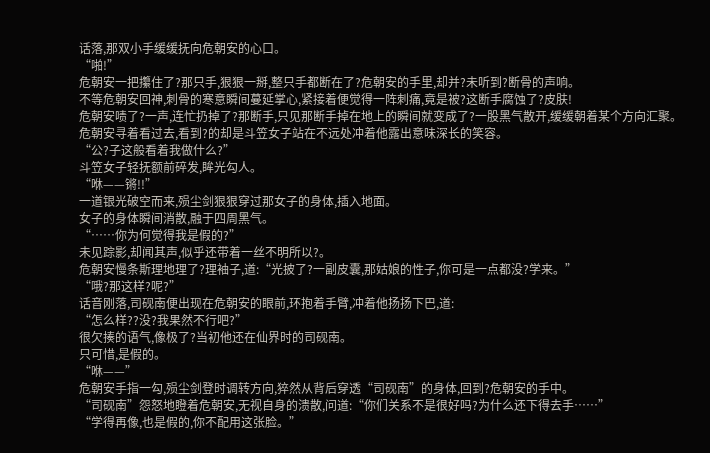话落,那双小手缓缓抚向危朝安的心口。
“啪!”
危朝安一把攥住了?那只手,狠狠一掰,整只手都断在了?危朝安的手里,却并?未听到?断骨的声响。
不等危朝安回神,刺骨的寒意瞬间蔓延掌心,紧接着便觉得一阵刺痛,竟是被?这断手腐蚀了?皮肤!
危朝安啧了?一声,连忙扔掉了?那断手,只见那断手掉在地上的瞬间就变成了?一股黑气散开,缓缓朝着某个方向汇聚。
危朝安寻着看过去,看到?的却是斗笠女子站在不远处冲着他露出意味深长的笑容。
“公?子这般看着我做什么?”
斗笠女子轻抚额前碎发,眸光勾人。
“咻——锵!!”
一道银光破空而来,殒尘剑狠狠穿过那女子的身体,插入地面。
女子的身体瞬间消散,融于四周黑气。
“……你为何觉得我是假的?”
未见踪影,却闻其声,似乎还带着一丝不明所以?。
危朝安慢条斯理地理了?理袖子,道:“光披了?一副皮囊,那姑娘的性子,你可是一点都没?学来。”
“哦?那这样?呢?”
话音刚落,司砚南便出现在危朝安的眼前,环抱着手臂,冲着他扬扬下巴,道:
“怎么样??没?我果然不行吧?”
很欠揍的语气,像极了?当初他还在仙界时的司砚南。
只可惜,是假的。
“咻——”
危朝安手指一勾,殒尘剑登时调转方向,猝然从背后穿透“司砚南”的身体,回到?危朝安的手中。
“司砚南”怨怒地瞪着危朝安,无视自身的溃散,问道:“你们关系不是很好吗?为什么还下得去手……”
“学得再像,也是假的,你不配用这张脸。”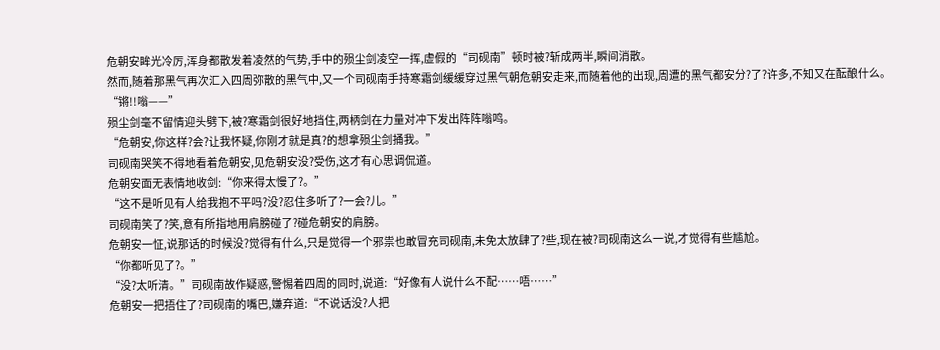危朝安眸光冷厉,浑身都散发着凌然的气势,手中的殒尘剑凌空一挥,虚假的“司砚南”顿时被?斩成两半,瞬间消散。
然而,随着那黑气再次汇入四周弥散的黑气中,又一个司砚南手持寒霜剑缓缓穿过黑气朝危朝安走来,而随着他的出现,周遭的黑气都安分?了?许多,不知又在酝酿什么。
“锵!!嗡——”
殒尘剑毫不留情迎头劈下,被?寒霜剑很好地挡住,两柄剑在力量对冲下发出阵阵嗡鸣。
“危朝安,你这样?会?让我怀疑,你刚才就是真?的想拿殒尘剑捅我。”
司砚南哭笑不得地看着危朝安,见危朝安没?受伤,这才有心思调侃道。
危朝安面无表情地收剑:“你来得太慢了?。”
“这不是听见有人给我抱不平吗?没?忍住多听了?一会?儿。”
司砚南笑了?笑,意有所指地用肩膀碰了?碰危朝安的肩膀。
危朝安一怔,说那话的时候没?觉得有什么,只是觉得一个邪祟也敢冒充司砚南,未免太放肆了?些,现在被?司砚南这么一说,才觉得有些尴尬。
“你都听见了?。”
“没?太听清。”司砚南故作疑惑,警惕着四周的同时,说道:“好像有人说什么不配……唔……”
危朝安一把捂住了?司砚南的嘴巴,嫌弃道:“不说话没?人把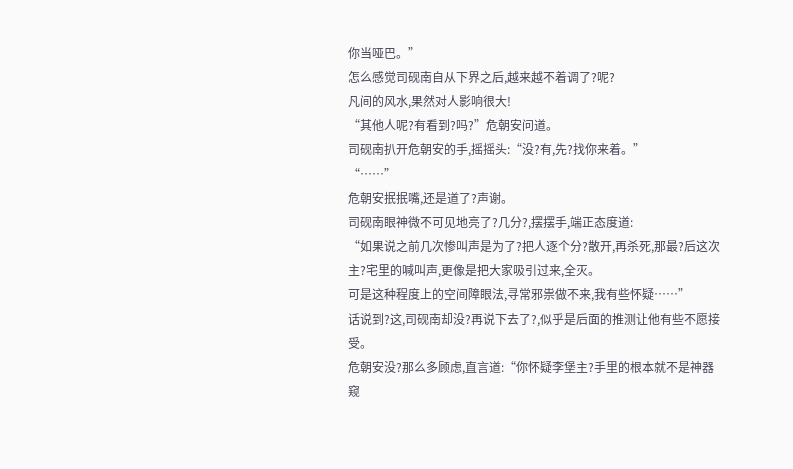你当哑巴。”
怎么感觉司砚南自从下界之后,越来越不着调了?呢?
凡间的风水,果然对人影响很大!
“其他人呢?有看到?吗?”危朝安问道。
司砚南扒开危朝安的手,摇摇头:“没?有,先?找你来着。”
“……”
危朝安抿抿嘴,还是道了?声谢。
司砚南眼神微不可见地亮了?几分?,摆摆手,端正态度道:
“如果说之前几次惨叫声是为了?把人逐个分?散开,再杀死,那最?后这次主?宅里的喊叫声,更像是把大家吸引过来,全灭。
可是这种程度上的空间障眼法,寻常邪祟做不来,我有些怀疑……”
话说到?这,司砚南却没?再说下去了?,似乎是后面的推测让他有些不愿接受。
危朝安没?那么多顾虑,直言道:“你怀疑李堡主?手里的根本就不是神器窥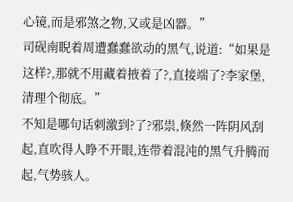心镜,而是邪煞之物,又或是凶器。”
司砚南睨着周遭蠢蠢欲动的黑气,说道:“如果是这样?,那就不用藏着掖着了?,直接端了?李家堡,清理个彻底。”
不知是哪句话刺激到?了?邪祟,倏然一阵阴风刮起,直吹得人睁不开眼,连带着混沌的黑气升腾而起,气势骇人。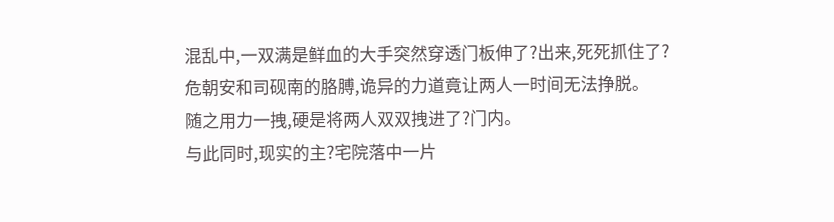混乱中,一双满是鲜血的大手突然穿透门板伸了?出来,死死抓住了?危朝安和司砚南的胳膊,诡异的力道竟让两人一时间无法挣脱。
随之用力一拽,硬是将两人双双拽进了?门内。
与此同时,现实的主?宅院落中一片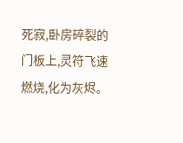死寂,卧房碎裂的门板上,灵符飞速燃烧,化为灰烬。